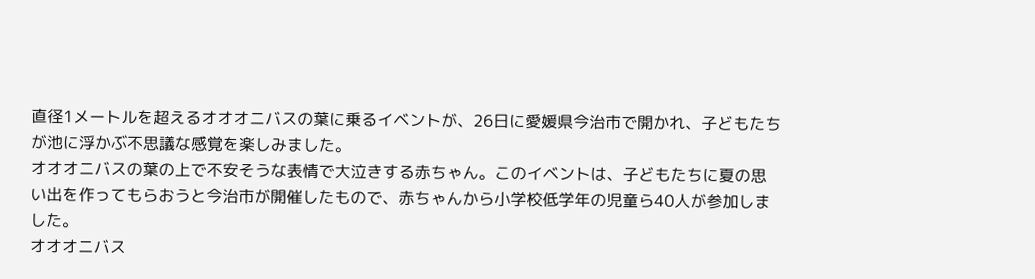直径1メートルを超えるオオオニバスの葉に乗るイベントが、26日に愛媛県今治市で開かれ、子どもたちが池に浮かぶ不思議な感覚を楽しみました。
オオオニバスの葉の上で不安そうな表情で大泣きする赤ちゃん。このイベントは、子どもたちに夏の思い出を作ってもらおうと今治市が開催したもので、赤ちゃんから小学校低学年の児童ら40人が参加しました。
オオオニバス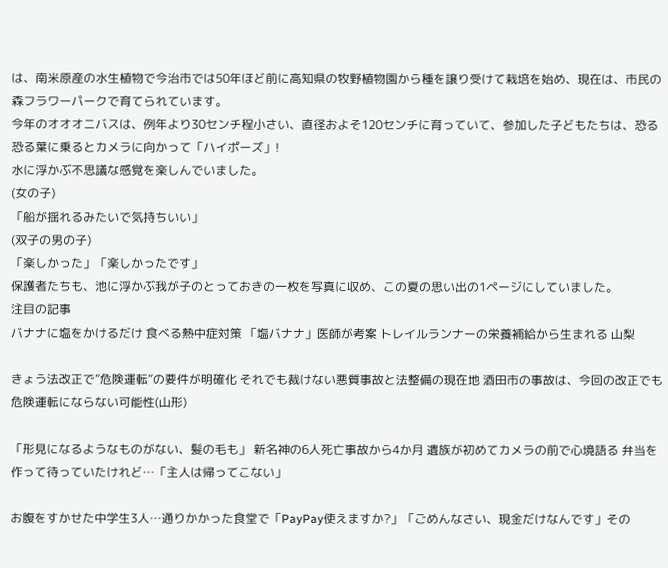は、南米原産の水生植物で今治市では50年ほど前に高知県の牧野植物園から種を譲り受けて栽培を始め、現在は、市民の森フラワーパークで育てられています。
今年のオオオニバスは、例年より30センチ程小さい、直径およそ120センチに育っていて、参加した子どもたちは、恐る恐る葉に乗るとカメラに向かって「ハイポーズ」!
水に浮かぶ不思議な感覚を楽しんでいました。
(女の子)
「船が揺れるみたいで気持ちいい」
(双子の男の子)
「楽しかった」「楽しかったです」
保護者たちも、池に浮かぶ我が子のとっておきの一枚を写真に収め、この夏の思い出の1ページにしていました。
注目の記事
バナナに塩をかけるだけ 食べる熱中症対策 「塩バナナ」医師が考案 トレイルランナーの栄養補給から生まれる 山梨

きょう法改正で”危険運転”の要件が明確化 それでも裁けない悪質事故と法整備の現在地 酒田市の事故は、今回の改正でも危険運転にならない可能性(山形)

「形見になるようなものがない、髪の毛も」 新名神の6人死亡事故から4か月 遺族が初めてカメラの前で心境語る 弁当を作って待っていたけれど…「主人は帰ってこない」

お腹をすかせた中学生3人…通りかかった食堂で「PayPay使えますか?」「ごめんなさい、現金だけなんです」その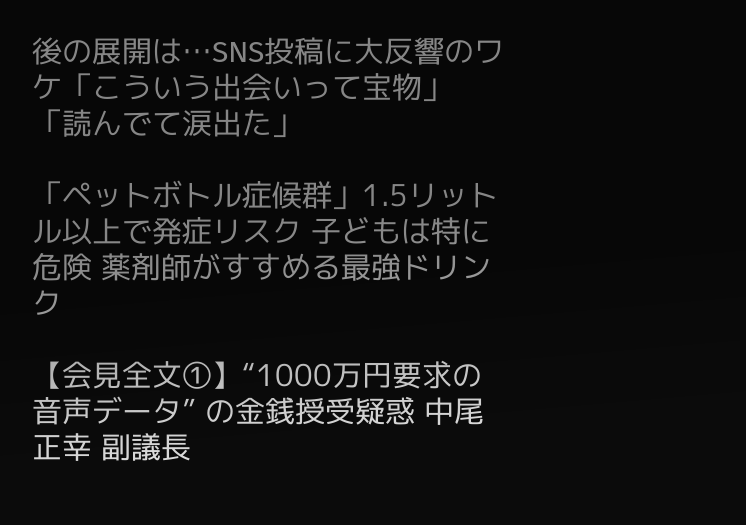後の展開は…SNS投稿に大反響のワケ「こういう出会いって宝物」「読んでて涙出た」

「ペットボトル症候群」1.5リットル以上で発症リスク 子どもは特に危険 薬剤師がすすめる最強ドリンク

【会見全文①】“1000万円要求の音声データ” の金銭授受疑惑 中尾正幸 副議長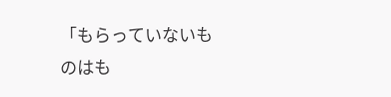「もらっていないものはも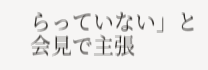らっていない」と会見で主張